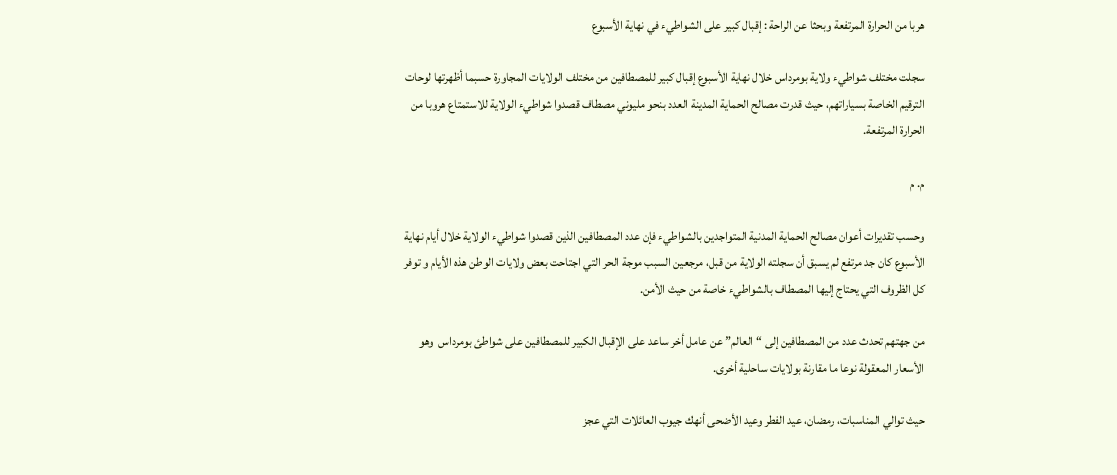هربا من الحرارة المرتفعة وبحثا عن الراحة : إقبال كبير على الشواطيء في نهاية الأسبوع

سجلت مختلف شواطيء ولاية بومرداس خلال نهاية الأسبوع إقبال كبير للمصطافين من مختلف الولايات المجاورة حسبما أظهرتها لوحات الترقيم الخاصة بسياراتهم، حيث قدرت مصالح الحماية المدينة العدد بنحو مليوني مصطاف قصدوا شواطيء الولاية للاستمتاع هروبا من الحرارة المرتفعة.

م. م

وحسب تقديرات أعوان مصالح الحماية المدنية المتواجدين بالشواطيء فإن عدد المصطافين الذين قصدوا شواطيء الولاية خلال أيام نهاية الأسبوع كان جد مرتفع لم يسبق أن سجلته الولاية من قبل، مرجعين السبب موجة الحر التي اجتاحت بعض ولايات الوطن هذه الأيام و توفر كل الظروف التي يحتاج إليها المصطاف بالشواطيء خاصة من حيث الأمن.

من جهتهم تحدث عدد من المصطافين إلى “العالم” عن عامل أخر ساعد على الإقبال الكبير للمصطافين على شواطئ بومرداس  وهو الأسعار المعقولة نوعا ما مقارنة بولايات ساحلية أخرى.

حيث توالي المناسبات، رمضان، عيد الفطر وعيد الأضحى أنهك جيوب العائلات التي عجز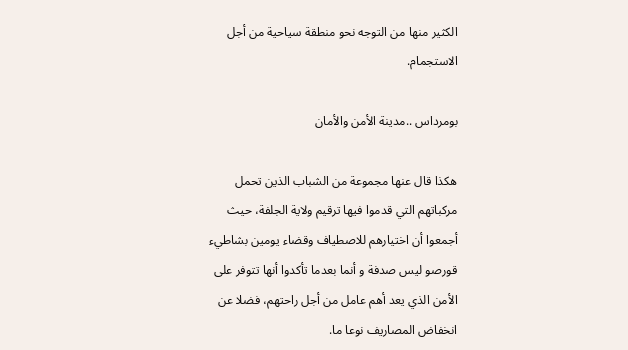الكثير منها من التوجه نحو منطقة سياحية من أجل الاستجمام.

بومرداس ..مدينة الأمن والأمان

هكذا قال عنها مجموعة من الشباب الذين تحمل مركباتهم التي قدموا فيها ترقيم ولاية الجلفة، حيث أجمعوا أن اختيارهم للاصطياف وقضاء يومين بشاطيء قورصو ليس صدفة و أنما بعدما تأكدوا أنها تتوفر على الأمن الذي يعد أهم عامل من أجل راحتهم، فضلا عن انخفاض المصاريف نوعا ما.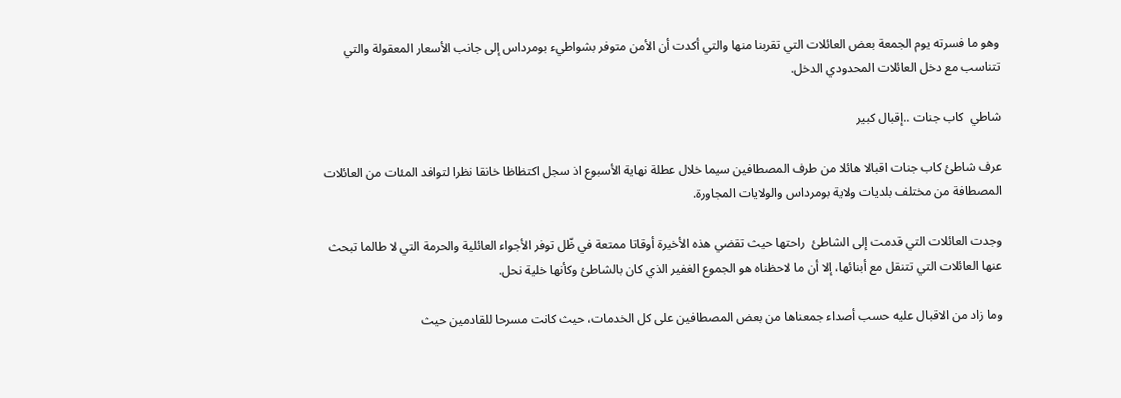وهو ما فسرته يوم الجمعة بعض العائلات التي تقربنا منها والتي أكدت أن الأمن متوفر بشواطيء بومرداس إلى جانب الأسعار المعقولة والتي تتناسب مع دخل العائلات المحدودي الدخل.

شاطي  كاب جنات ..إقبال كبير

عرف شاطئ كاب جنات اقبالا هائلا من طرف المصطافين سيما خلال عطلة نهاية الأسبوع اذ سجل اكتظاظا خانقا نظرا لتوافد المئات من العائلات المصطافة من مختلف بلديات ولاية بومرداس والولايات المجاورة.

وجدت العائلات التي قدمت إلى الشاطئ  راحتها حيث تقضي هذه الأخيرة أوقاتا ممتعة في ظّل توفر الأجواء العائلية والحرمة التي لا طالما تبحث عنها العائلات التي تتنقل مع أبنائها، إلا أن ما لاحظناه هو الجموع الغفير الذي كان بالشاطئ وكأنها خلية نحل.

وما زاد من الاقبال عليه حسب أصداء جمعناها من بعض المصطافين على كل الخدمات، حيث كانت مسرحا للقادمين حيث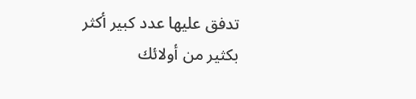تدفق عليها عدد كبير أكثر بكثير من أولائك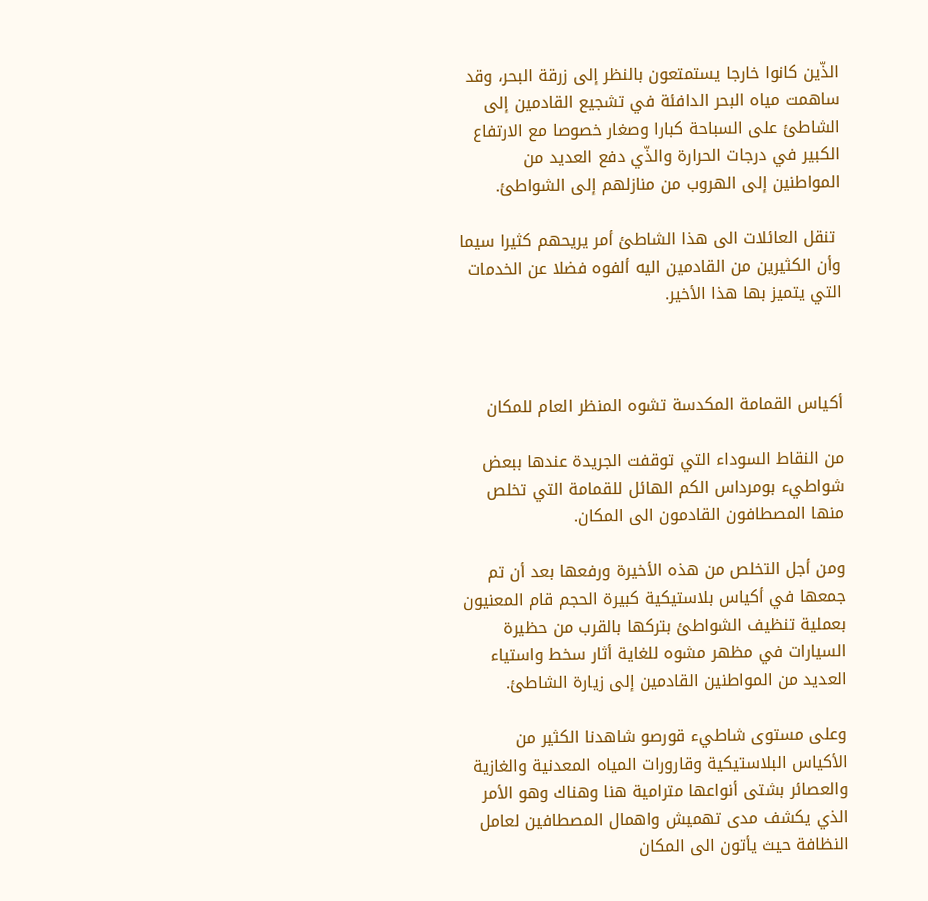الذّين كانوا خارجا يستمتعون بالنظر إلى زرقة البحر، وقد ساهمت مياه البحر الدافئة في تشجيع القادمين إلى الشاطئ على السباحة كبارا وصغار خصوصا مع الارتفاع الكبير في درجات الحرارة والذّي دفع العديد من المواطنين إلى الهروب من منازلهم إلى الشواطئ.

 تنقل العائلات الى هذا الشاطئ أمر يريحهم كثيرا سيما وأن الكثيرين من القادمين اليه ألفوه فضلا عن الخدمات التي يتميز بها هذا الأخير.



أكياس القمامة المكدسة تشوه المنظر العام للمكان

من النقاط السوداء التي توقفت الجريدة عندها ببعض شواطيء بومرداس الكم الهائل للقمامة التي تخلص منها المصطافون القادمون الى المكان.

ومن أجل التخلص من هذه الأخيرة ورفعها بعد أن تم جمعها في أكياس بلاستيكية كبيرة الحجم قام المعنيون بعملية تنظيف الشواطئ بتركها بالقرب من حظيرة السيارات في مظهر مشوه للغاية أثار سخط واستياء العديد من المواطنين القادمين إلى زيارة الشاطئ.

وعلى مستوى شاطيء قورصو شاهدنا الكثير من الأكياس البلاستيكية وقارورات المياه المعدنية والغازية والعصائر بشتى أنواعها مترامية هنا وهناك وهو الأمر الذي يكشف مدى تهميش واهمال المصطافين لعامل النظافة حيث يأتون الى المكان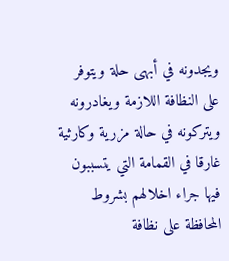ويجدونه في أبهى حلة ويتوفر على النظافة اللازمة ويغادرونه ويتركونه في حالة مزرية وكارثية غارقا في القمامة التي يتسببون فيها جراء اخلالهم بشروط المحافظة على نظافة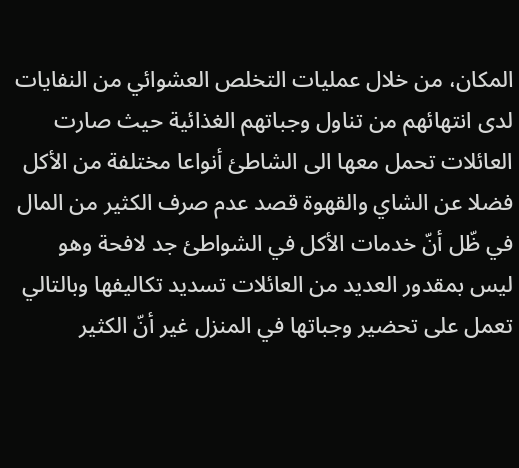المكان، من خلال عمليات التخلص العشوائي من النفايات لدى انتهائهم من تناول وجباتهم الغذائية حيث صارت العائلات تحمل معها الى الشاطئ أنواعا مختلفة من الأكل فضلا عن الشاي والقهوة قصد عدم صرف الكثير من المال في ظّل أنّ خدمات الأكل في الشواطئ جد لافحة وهو ليس بمقدور العديد من العائلات تسديد تكاليفها وبالتالي تعمل على تحضير وجباتها في المنزل غير أنّ الكثير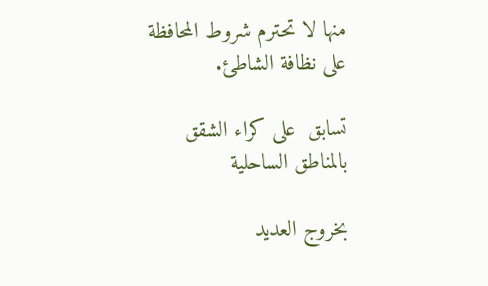منها لا تحترم شروط المحافظة على نظافة الشاطئ.

تسابق  على كراء الشقق بالمناطق الساحلية

بخروج العديد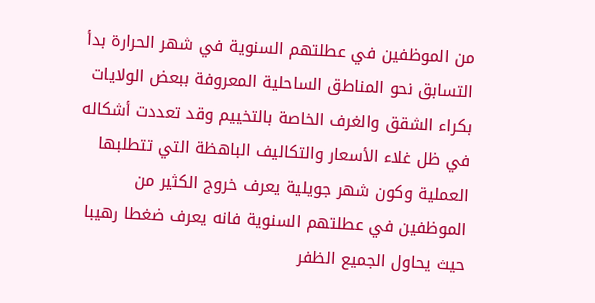من الموظفين في عطلتهم السنوية في شهر الحرارة بدأ التسابق نحو المناطق الساحلية المعروفة ببعض الولايات بكراء الشقق والغرف الخاصة بالتخييم وقد تعددت أشكاله في ظل غلاء الأسعار والتكاليف الباهظة التي تتطلبها العملية وكون شهر جويلية يعرف خروج الكثير من الموظفين في عطلتهم السنوية فانه يعرف ضغطا رهيبا حيث يحاول الجميع الظفر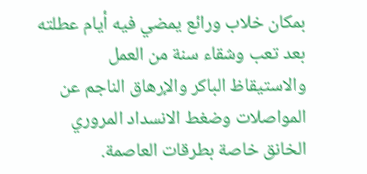بمكان خلاب ورائع يمضي فيه أيام عطلته بعد تعب وشقاء سنة من العمل والاستيقاظ الباكر والإرهاق الناجم عن المواصلات وضغط الانسداد المروري الخانق خاصة بطرقات العاصمة.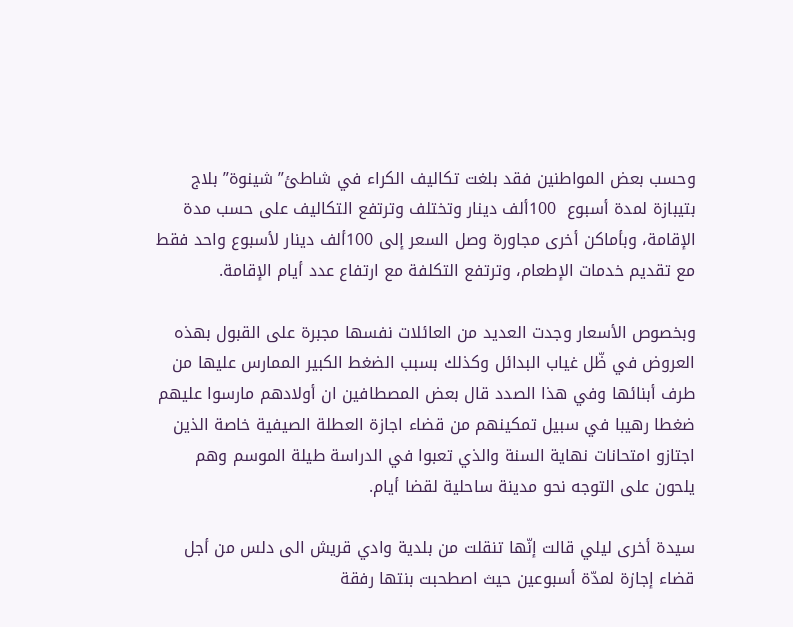وحسب بعض المواطنين فقد بلغت تكاليف الكراء في شاطئ” شينوة” بلاج بتيبازة لمدة أسبوع  100ألف دينار وتختلف وترتفع التكاليف على حسب مدة الإقامة، وبأماكن أخرى مجاورة وصل السعر إلى 100ألف دينار لأسبوع واحد فقط مع تقديم خدمات الإطعام، وترتفع التكلفة مع ارتفاع عدد أيام الإقامة.

وبخصوص الأسعار وجدت العديد من العائلات نفسها مجبرة على القبول بهذه العروض في ظّل غياب البدائل وكذلك بسبب الضغط الكبير الممارس عليها من طرف أبنائها وفي هذا الصدد قال بعض المصطافين ان أولادهم مارسوا عليهم ضغطا رهيبا في سبيل تمكينهم من قضاء اجازة العطلة الصيفية خاصة الذين اجتازو امتحانات نهاية السنة والذي تعبوا في الدراسة طيلة الموسم وهم يلحون على التوجه نحو مدينة ساحلية لقضا أيام.

سيدة أخرى ليلي قالت إنّها تنقلت من بلدية وادي قريش الى دلس من أجل قضاء إجازة لمدّة أسبوعين حيث اصطحبت بنتها رفقة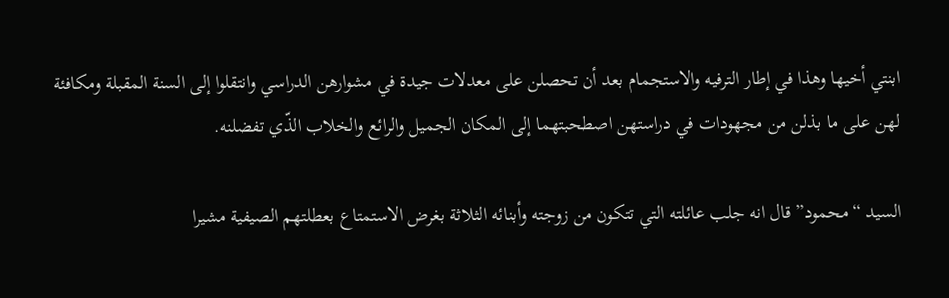ابنتي أخيها وهذا في إطار الترفيه والاستجمام بعد أن تحصلن على معدلات جيدة في مشوارهن الدراسي وانتقلوا إلى السنة المقبلة ومكافئة لهن على ما بذلن من مجهودات في دراستهن اصطحبتهما إلى المكان الجميل والرائع والخلاب الذّي تفضلنه.

السيد “محمود” قال انه جلب عائلته التي تتكون من زوجته وأبنائه الثلاثة بغرض الاستمتاع بعطلتهم الصيفية مشيرا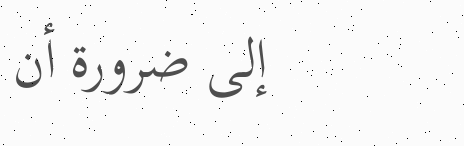إلى ضرورة أن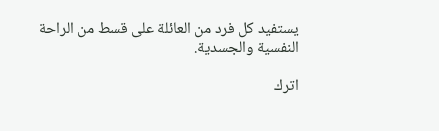يستفيد كل فرد من العائلة على قسط من الراحة النفسية والجسدية.

اترك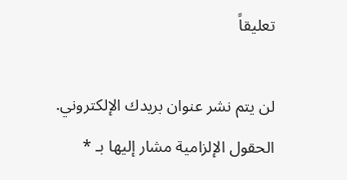تعليقاً

لن يتم نشر عنوان بريدك الإلكتروني. الحقول الإلزامية مشار إليها بـ *